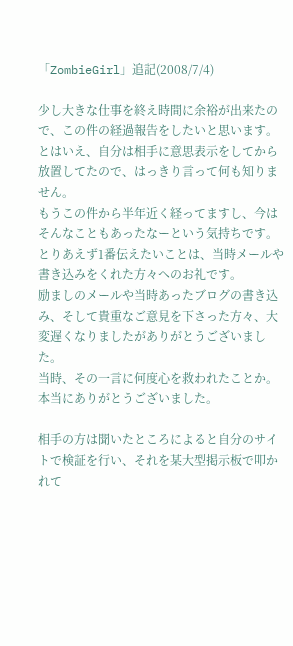「ZombieGirl」追記(2008/7/4)

少し大きな仕事を終え時間に余裕が出来たので、この件の経過報告をしたいと思います。
とはいえ、自分は相手に意思表示をしてから放置してたので、はっきり言って何も知りません。
もうこの件から半年近く経ってますし、今はそんなこともあったなーという気持ちです。
とりあえず1番伝えたいことは、当時メールや書き込みをくれた方々へのお礼です。
励ましのメールや当時あったブログの書き込み、そして貴重なご意見を下さった方々、大変遅くなりましたがありがとうございました。
当時、その一言に何度心を救われたことか。
本当にありがとうございました。

相手の方は聞いたところによると自分のサイトで検証を行い、それを某大型掲示板で叩かれて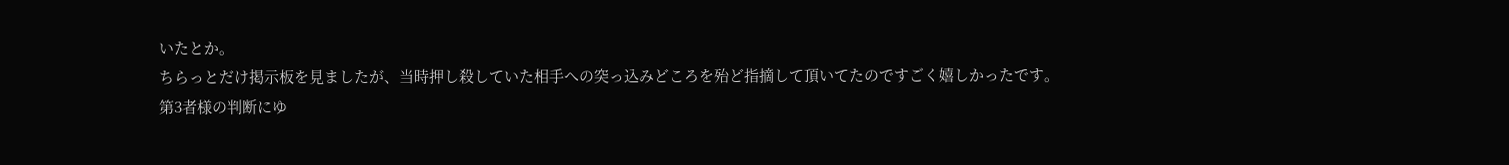いたとか。
ちらっとだけ掲示板を見ましたが、当時押し殺していた相手への突っ込みどころを殆ど指摘して頂いてたのですごく嬉しかったです。
第3者様の判断にゆ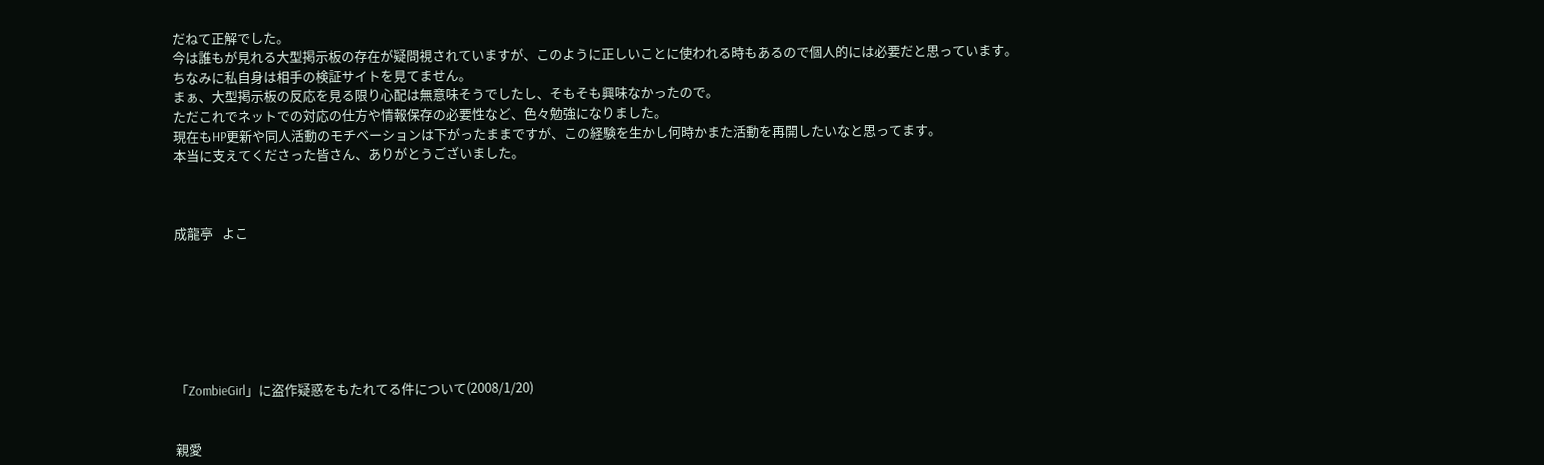だねて正解でした。
今は誰もが見れる大型掲示板の存在が疑問視されていますが、このように正しいことに使われる時もあるので個人的には必要だと思っています。
ちなみに私自身は相手の検証サイトを見てません。
まぁ、大型掲示板の反応を見る限り心配は無意味そうでしたし、そもそも興味なかったので。
ただこれでネットでの対応の仕方や情報保存の必要性など、色々勉強になりました。
現在もHP更新や同人活動のモチベーションは下がったままですが、この経験を生かし何時かまた活動を再開したいなと思ってます。
本当に支えてくださった皆さん、ありがとうございました。



成龍亭   よこ







「ZombieGirl」に盗作疑惑をもたれてる件について(2008/1/20)


親愛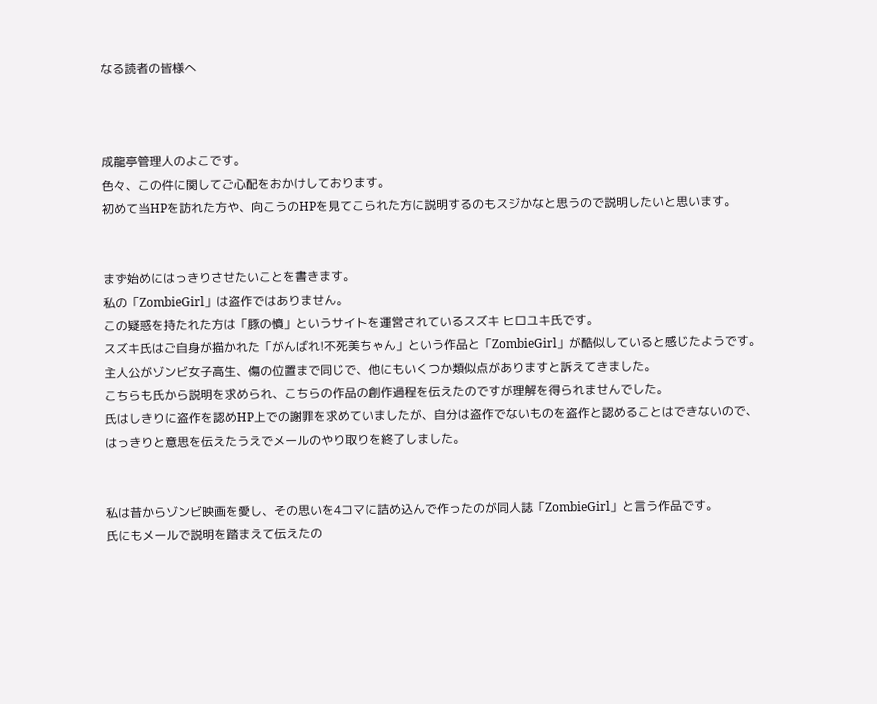なる読者の皆様へ



成龍亭管理人のよこです。
色々、この件に関してご心配をおかけしております。
初めて当HPを訪れた方や、向こうのHPを見てこられた方に説明するのもスジかなと思うので説明したいと思います。


まず始めにはっきりさせたいことを書きます。
私の「ZombieGirl」は盗作ではありません。
この疑惑を持たれた方は「豚の憤」というサイトを運営されているスズキ ヒロユキ氏です。
スズキ氏はご自身が描かれた「がんばれ!不死美ちゃん」という作品と「ZombieGirl」が酷似していると感じたようです。
主人公がゾンビ女子高生、傷の位置まで同じで、他にもいくつか類似点がありますと訴えてきました。
こちらも氏から説明を求められ、こちらの作品の創作過程を伝えたのですが理解を得られませんでした。
氏はしきりに盗作を認めHP上での謝罪を求めていましたが、自分は盗作でないものを盗作と認めることはできないので、
はっきりと意思を伝えたうえでメールのやり取りを終了しました。


私は昔からゾンビ映画を愛し、その思いを4コマに詰め込んで作ったのが同人誌「ZombieGirl」と言う作品です。
氏にもメールで説明を踏まえて伝えたの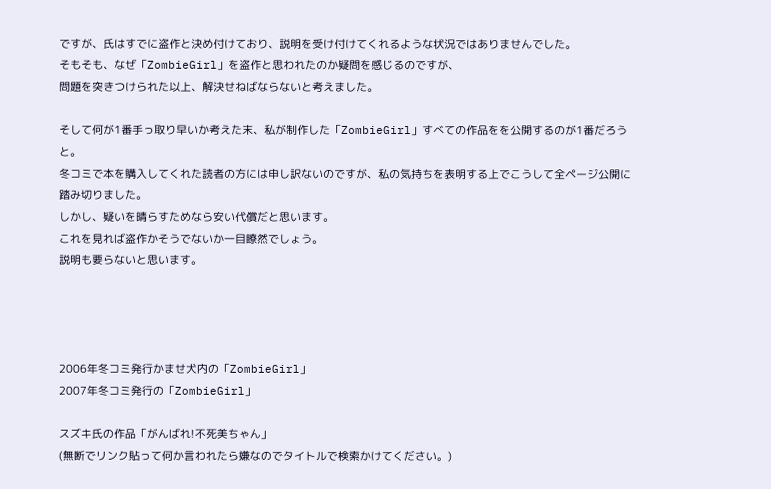ですが、氏はすでに盗作と決め付けており、説明を受け付けてくれるような状況ではありませんでした。
そもそも、なぜ「ZombieGirl」を盗作と思われたのか疑問を感じるのですが、
問題を突きつけられた以上、解決せねばならないと考えました。

そして何が1番手っ取り早いか考えた末、私が制作した「ZombieGirl」すべての作品をを公開するのが1番だろうと。
冬コミで本を購入してくれた読者の方には申し訳ないのですが、私の気持ちを表明する上でこうして全ページ公開に踏み切りました。
しかし、疑いを晴らすためなら安い代償だと思います。
これを見れば盗作かそうでないか一目瞭然でしょう。
説明も要らないと思います。




2006年冬コミ発行かませ犬内の「ZombieGirl」
2007年冬コミ発行の「ZombieGirl」

スズキ氏の作品「がんばれ!不死美ちゃん」
(無断でリンク貼って何か言われたら嫌なのでタイトルで検索かけてください。)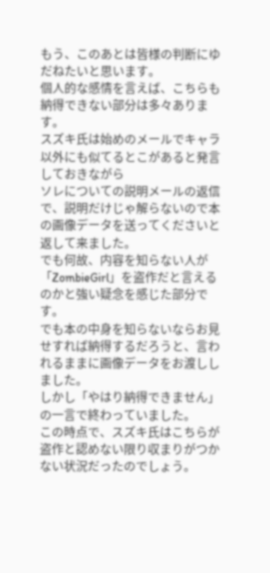もう、このあとは皆様の判断にゆだねたいと思います。
個人的な感情を言えば、こちらも納得できない部分は多々あります。
スズキ氏は始めのメールでキャラ以外にも似てるとこがあると発言しておきながら
ソレについての説明メールの返信で、説明だけじゃ解らないので本の画像データを送ってくださいと返して来ました。
でも何故、内容を知らない人が「ZombieGirl」を盗作だと言えるのかと強い疑念を感じた部分です。
でも本の中身を知らないならお見せすれば納得するだろうと、言われるままに画像データをお渡ししました。
しかし「やはり納得できません」の一言で終わっていました。
この時点で、スズキ氏はこちらが盗作と認めない限り収まりがつかない状況だったのでしょう。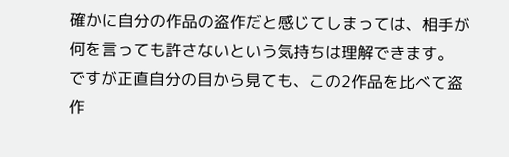確かに自分の作品の盗作だと感じてしまっては、相手が何を言っても許さないという気持ちは理解できます。
ですが正直自分の目から見ても、この2作品を比べて盗作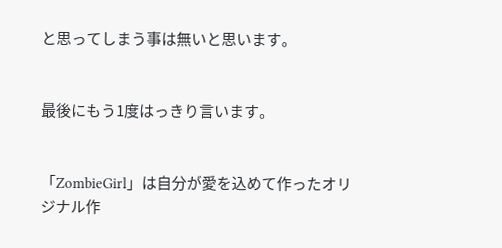と思ってしまう事は無いと思います。


最後にもう1度はっきり言います。


「ZombieGirl」は自分が愛を込めて作ったオリジナル作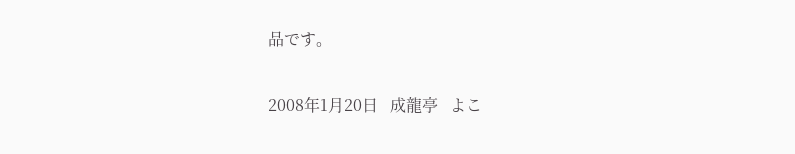品です。


2008年1月20日   成龍亭   よこ